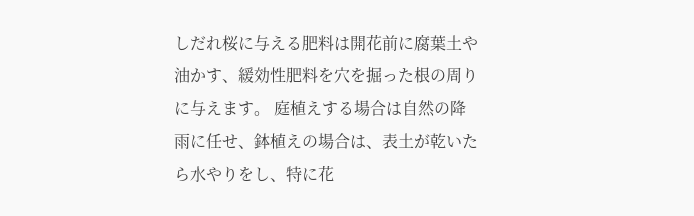しだれ桜に与える肥料は開花前に腐葉土や油かす、緩効性肥料を穴を掘った根の周りに与えます。 庭植えする場合は自然の降雨に任せ、鉢植えの場合は、表土が乾いたら水やりをし、特に花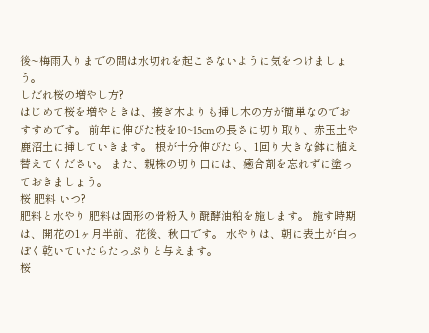後~梅雨入りまでの間は水切れを起こさないように気をつけましょう。
しだれ桜の増やし方?
はじめて桜を増やときは、接ぎ木よりも挿し木の方が簡単なのでおすすめです。 前年に伸びた枝を10~15cmの長さに切り取り、赤玉土や鹿沼土に挿していきます。 根が十分伸びたら、1回り大きな鉢に植え替えてください。 また、親株の切り口には、癒合剤を忘れずに塗っておきましょう。
桜 肥料 いつ?
肥料と水やり 肥料は固形の骨粉入り醗酵油粕を施します。 施す時期は、開花の1ヶ月半前、花後、秋口です。 水やりは、朝に表土が白っぽく乾いていたらたっぷりと与えます。
桜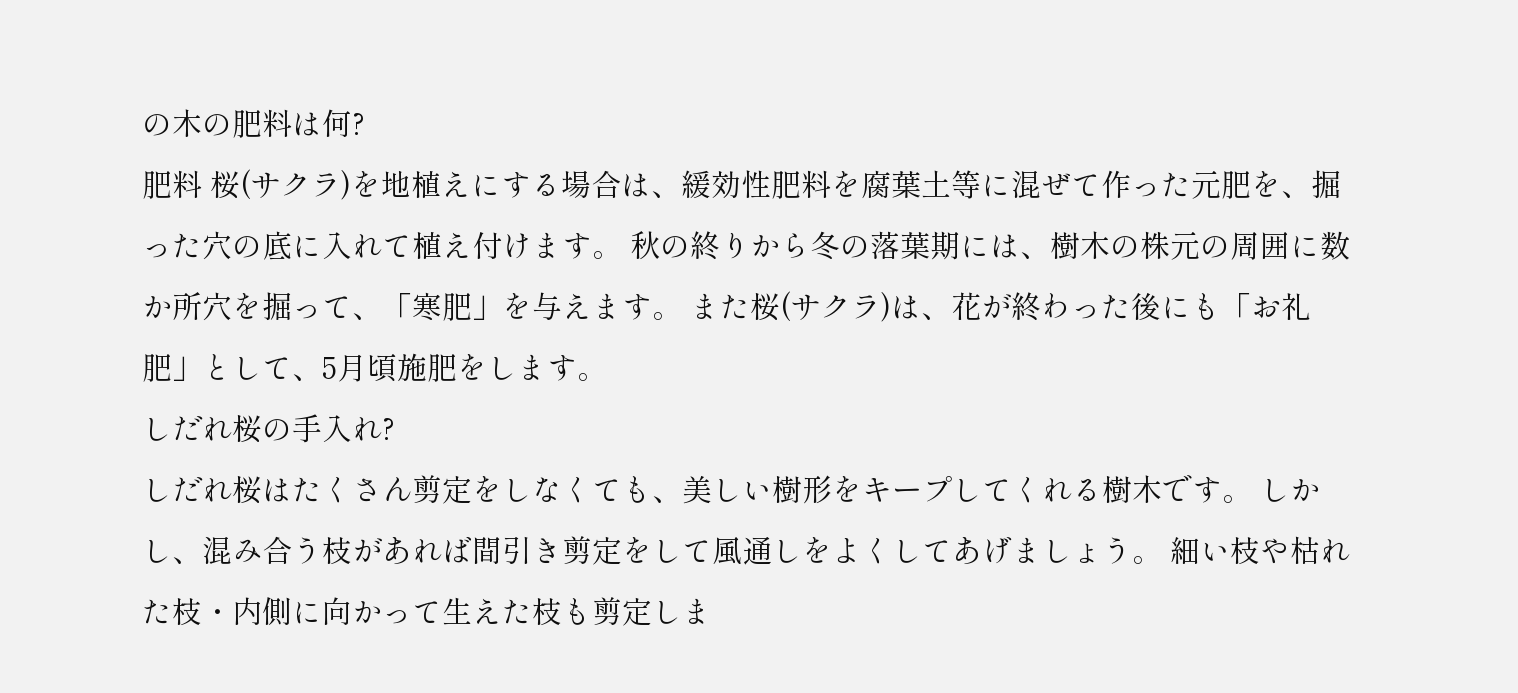の木の肥料は何?
肥料 桜(サクラ)を地植えにする場合は、緩効性肥料を腐葉土等に混ぜて作った元肥を、掘った穴の底に入れて植え付けます。 秋の終りから冬の落葉期には、樹木の株元の周囲に数か所穴を掘って、「寒肥」を与えます。 また桜(サクラ)は、花が終わった後にも「お礼肥」として、5月頃施肥をします。
しだれ桜の手入れ?
しだれ桜はたくさん剪定をしなくても、美しい樹形をキープしてくれる樹木です。 しかし、混み合う枝があれば間引き剪定をして風通しをよくしてあげましょう。 細い枝や枯れた枝・内側に向かって生えた枝も剪定しま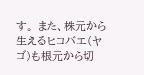す。 また、株元から生えるヒコバエ(ヤゴ)も根元から切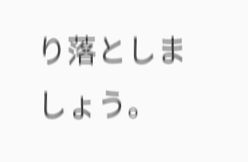り落としましょう。